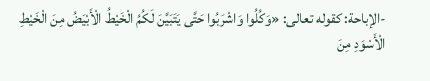-الإباحة: كقوله تعالى: «وَكُلُوا وَاشْرَبُوا حَتَّى يَتَبَيَّنَ لَكُمُ الْخَيْطُ الْأَبْيَضُ مِنَ الْخَيْطِ الْأَسْوَدِ مِنَ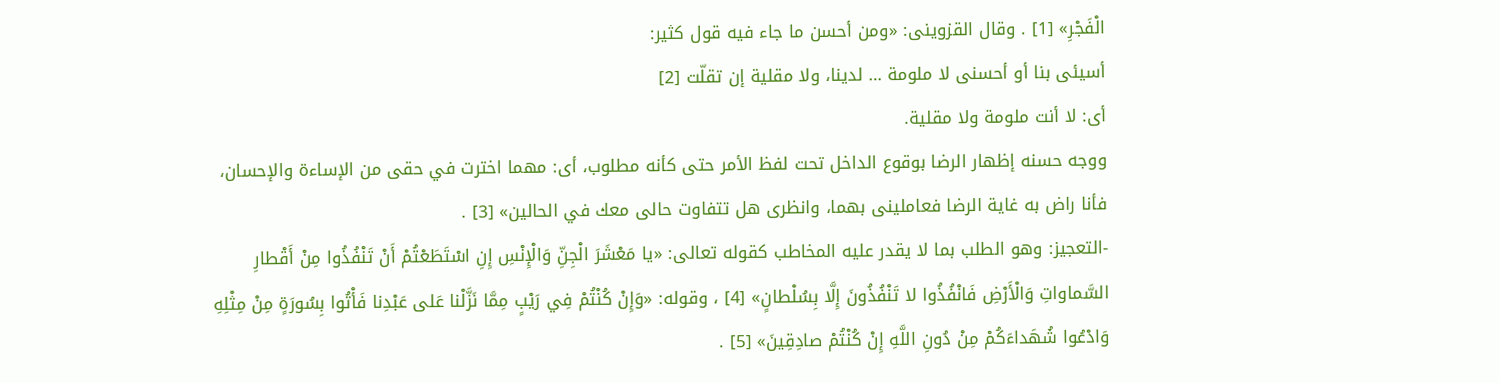الْفَجْرِ» [1] . وقال القزوينى: «ومن أحسن ما جاء فيه قول كثير:
أسيئى بنا أو أحسنى لا ملومة … لدينا، ولا مقلية إن تقلّت [2]
أى: لا أنت ملومة ولا مقلية.
ووجه حسنه إظهار الرضا بوقوع الداخل تحت لفظ الأمر حتى كأنه مطلوب، أى: مهما اخترت في حقى من الإساءة والإحسان، فأنا راض به غاية الرضا فعاملينى بهما، وانظرى هل تتفاوت حالى معك في الحالين» [3] .
-التعجيز: وهو الطلب بما لا يقدر عليه المخاطب كقوله تعالى: «يا مَعْشَرَ الْجِنِّ وَالْإِنْسِ إِنِ اسْتَطَعْتُمْ أَنْ تَنْفُذُوا مِنْ أَقْطارِ السَّماواتِ وَالْأَرْضِ فَانْفُذُوا لا تَنْفُذُونَ إِلَّا بِسُلْطانٍ» [4] ، وقوله: «وَإِنْ كُنْتُمْ فِي رَيْبٍ مِمَّا نَزَّلْنا عَلى عَبْدِنا فَأْتُوا بِسُورَةٍ مِنْ مِثْلِهِ وَادْعُوا شُهَداءَكُمْ مِنْ دُونِ اللَّهِ إِنْ كُنْتُمْ صادِقِينَ» [5] .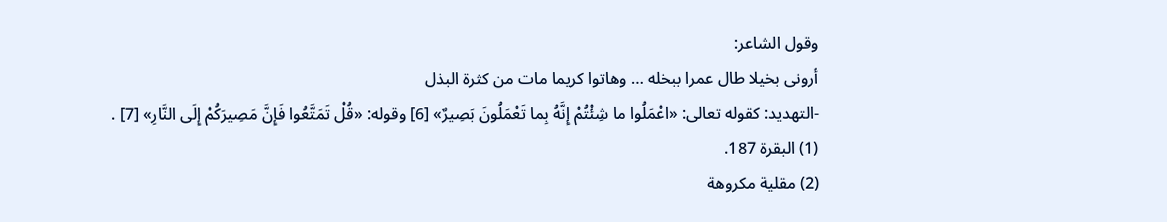وقول الشاعر:
أرونى بخيلا طال عمرا ببخله … وهاتوا كريما مات من كثرة البذل
-التهديد: كقوله تعالى: «اعْمَلُوا ما شِئْتُمْ إِنَّهُ بِما تَعْمَلُونَ بَصِيرٌ» [6] وقوله: «قُلْ تَمَتَّعُوا فَإِنَّ مَصِيرَكُمْ إِلَى النَّارِ» [7] .
(1) البقرة 187.
(2) مقلية مكروهة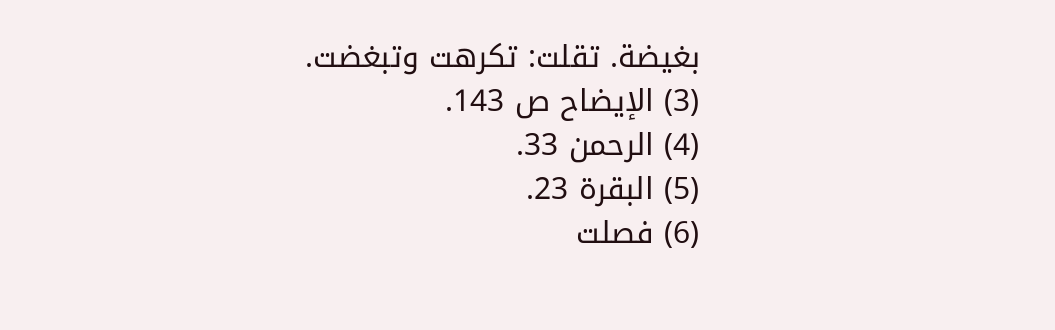بغيضة. تقلت: تكرهت وتبغضت.
(3) الإيضاح ص 143.
(4) الرحمن 33.
(5) البقرة 23.
(6) فصلت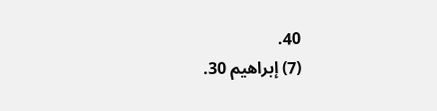40.
(7) إبراهيم 30.